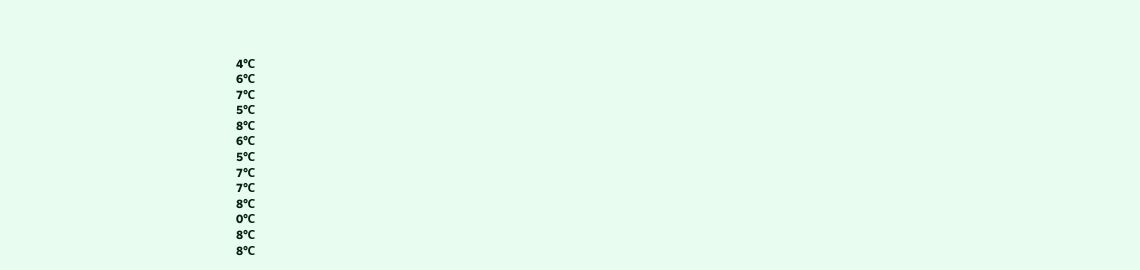4℃
6℃
7℃
5℃
8℃
6℃
5℃
7℃
7℃
8℃
0℃
8℃
8℃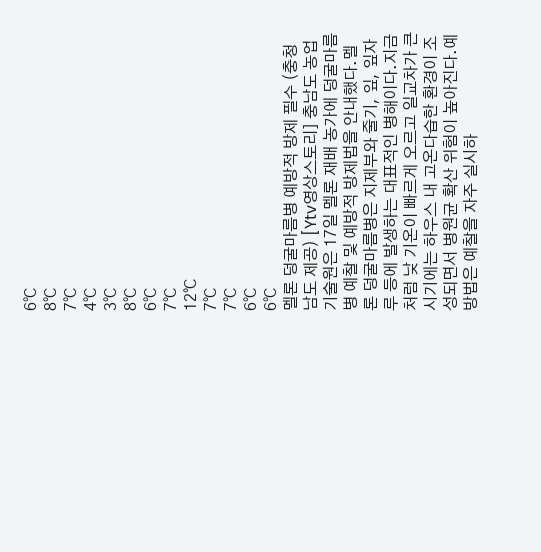6℃
8℃
7℃
4℃
3℃
8℃
6℃
7℃
12℃
7℃
7℃
6℃
6℃
멜론 덩굴마름병 예방적 방제 필수 (충청남도 제공) [Ytv영상스토리] 충남도 농업기술원은 17일 멜론 재배 농가에 덩굴마름병 예찰 및 예방적 방제법을 안내했다.멜론 덩굴마름병은 지제부와 줄기, 잎, 잎자루 등에 발생하는 대표적인 병해이다.지금처럼 낮 기온이 빠르게 오르고 일교차가 큰 시기에는 하우스 내 고온다습한 환경이 조성되면서 병원균 확산 위험이 높아진다.예방법은 예찰을 자주 실시하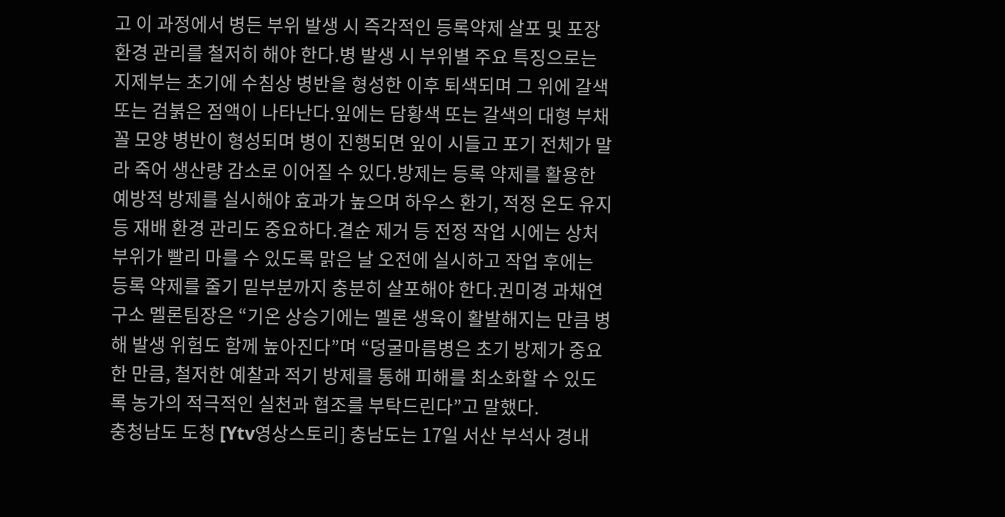고 이 과정에서 병든 부위 발생 시 즉각적인 등록약제 살포 및 포장환경 관리를 철저히 해야 한다.병 발생 시 부위별 주요 특징으로는 지제부는 초기에 수침상 병반을 형성한 이후 퇴색되며 그 위에 갈색 또는 검붉은 점액이 나타난다.잎에는 담황색 또는 갈색의 대형 부채꼴 모양 병반이 형성되며 병이 진행되면 잎이 시들고 포기 전체가 말라 죽어 생산량 감소로 이어질 수 있다.방제는 등록 약제를 활용한 예방적 방제를 실시해야 효과가 높으며 하우스 환기, 적정 온도 유지 등 재배 환경 관리도 중요하다.곁순 제거 등 전정 작업 시에는 상처 부위가 빨리 마를 수 있도록 맑은 날 오전에 실시하고 작업 후에는 등록 약제를 줄기 밑부분까지 충분히 살포해야 한다.권미경 과채연구소 멜론팀장은 “기온 상승기에는 멜론 생육이 활발해지는 만큼 병해 발생 위험도 함께 높아진다”며 “덩굴마름병은 초기 방제가 중요한 만큼, 철저한 예찰과 적기 방제를 통해 피해를 최소화할 수 있도록 농가의 적극적인 실천과 협조를 부탁드린다”고 말했다.
충청남도 도청 [Ytv영상스토리] 충남도는 17일 서산 부석사 경내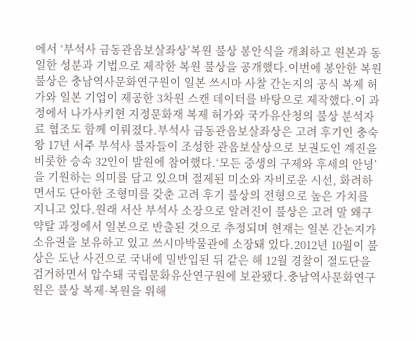에서 ‘부석사 금동관음보살좌상’복원 불상 봉안식을 개최하고 원본과 동일한 성분과 기법으로 제작한 복원 불상을 공개했다.이번에 봉안한 복원 불상은 충남역사문화연구원이 일본 쓰시마 사찰 간논지의 공식 복제 허가와 일본 기업이 제공한 3차원 스캔 데이터를 바탕으로 제작했다.이 과정에서 나가사키현 지정문화재 복제 허가와 국가유산청의 불상 분석자료 협조도 함께 이뤄졌다.부석사 금동관음보살좌상은 고려 후기인 충숙왕 17년 서주 부석사 불자들이 조성한 관음보살상으로 보권도인 계진을 비롯한 승속 32인이 발원에 참여했다.‘모든 중생의 구제와 후세의 안녕’을 기원하는 의미를 담고 있으며 절제된 미소와 자비로운 시선, 화려하면서도 단아한 조형미를 갖춘 고려 후기 불상의 전형으로 높은 가치를 지니고 있다.원래 서산 부석사 소장으로 알려진이 불상은 고려 말 왜구 약탈 과정에서 일본으로 반출된 것으로 추정되며 현재는 일본 간논지가 소유권을 보유하고 있고 쓰시마박물관에 소장돼 있다.2012년 10월이 불상은 도난 사건으로 국내에 밀반입된 뒤 같은 해 12월 경찰이 절도단을 검거하면서 압수돼 국립문화유산연구원에 보관됐다.충남역사문화연구원은 불상 복제·복원을 위해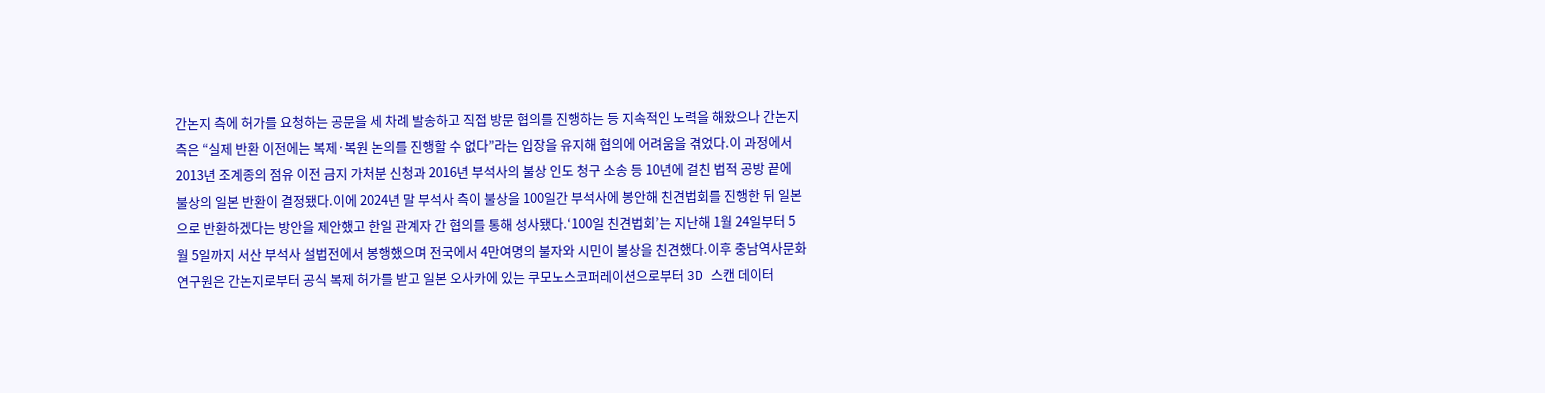간논지 측에 허가를 요청하는 공문을 세 차례 발송하고 직접 방문 협의를 진행하는 등 지속적인 노력을 해왔으나 간논지 측은 “실제 반환 이전에는 복제·복원 논의를 진행할 수 없다”라는 입장을 유지해 협의에 어려움을 겪었다.이 과정에서 2013년 조계종의 점유 이전 금지 가처분 신청과 2016년 부석사의 불상 인도 청구 소송 등 10년에 걸친 법적 공방 끝에 불상의 일본 반환이 결정됐다.이에 2024년 말 부석사 측이 불상을 100일간 부석사에 봉안해 친견법회를 진행한 뒤 일본으로 반환하겠다는 방안을 제안했고 한일 관계자 간 협의를 통해 성사됐다.‘100일 친견법회’는 지난해 1월 24일부터 5월 5일까지 서산 부석사 설법전에서 봉행했으며 전국에서 4만여명의 불자와 시민이 불상을 친견했다.이후 충남역사문화연구원은 간논지로부터 공식 복제 허가를 받고 일본 오사카에 있는 쿠모노스코퍼레이션으로부터 3D 스캔 데이터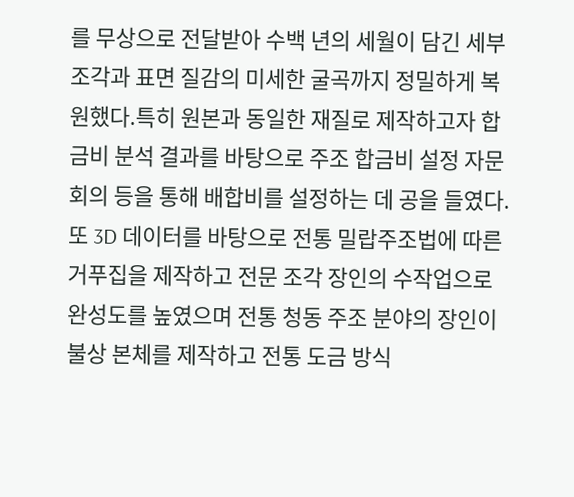를 무상으로 전달받아 수백 년의 세월이 담긴 세부 조각과 표면 질감의 미세한 굴곡까지 정밀하게 복원했다.특히 원본과 동일한 재질로 제작하고자 합금비 분석 결과를 바탕으로 주조 합금비 설정 자문회의 등을 통해 배합비를 설정하는 데 공을 들였다.또 3D 데이터를 바탕으로 전통 밀랍주조법에 따른 거푸집을 제작하고 전문 조각 장인의 수작업으로 완성도를 높였으며 전통 청동 주조 분야의 장인이 불상 본체를 제작하고 전통 도금 방식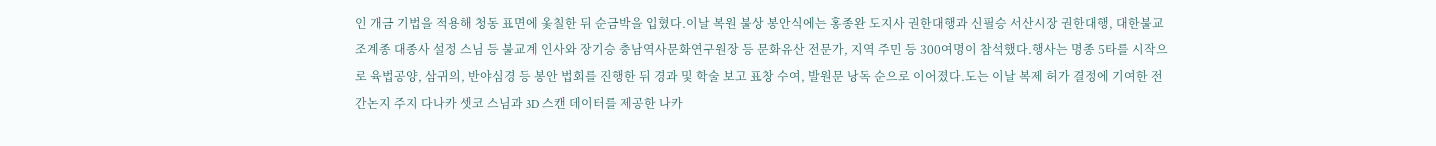인 개금 기법을 적용해 청동 표면에 옻칠한 뒤 순금박을 입혔다.이날 복원 불상 봉안식에는 홍종완 도지사 권한대행과 신필승 서산시장 권한대행, 대한불교조계종 대종사 설정 스님 등 불교계 인사와 장기승 충남역사문화연구원장 등 문화유산 전문가, 지역 주민 등 300여명이 참석했다.행사는 명종 5타를 시작으로 육법공양, 삼귀의, 반야심경 등 봉안 법회를 진행한 뒤 경과 및 학술 보고 표창 수여, 발원문 낭독 순으로 이어졌다.도는 이날 복제 허가 결정에 기여한 전 간논지 주지 다나카 셋코 스님과 3D 스캔 데이터를 제공한 나카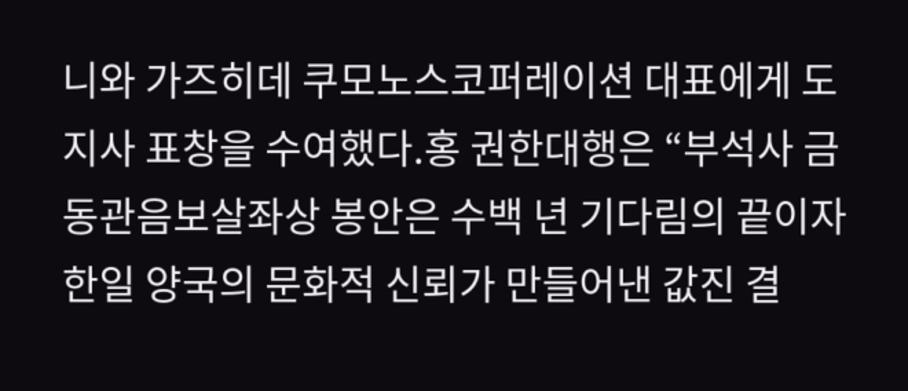니와 가즈히데 쿠모노스코퍼레이션 대표에게 도지사 표창을 수여했다.홍 권한대행은 “부석사 금동관음보살좌상 봉안은 수백 년 기다림의 끝이자 한일 양국의 문화적 신뢰가 만들어낸 값진 결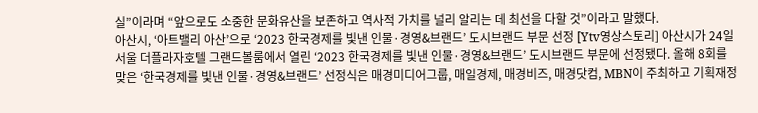실”이라며 “앞으로도 소중한 문화유산을 보존하고 역사적 가치를 널리 알리는 데 최선을 다할 것”이라고 말했다.
아산시, ‘아트밸리 아산’으로 ‘2023 한국경제를 빛낸 인물·경영&브랜드’ 도시브랜드 부문 선정 [Ytv영상스토리] 아산시가 24일 서울 더플라자호텔 그랜드볼룸에서 열린 ‘2023 한국경제를 빛낸 인물·경영&브랜드’ 도시브랜드 부문에 선정됐다. 올해 8회를 맞은 ‘한국경제를 빛낸 인물·경영&브랜드’ 선정식은 매경미디어그룹, 매일경제, 매경비즈, 매경닷컴, MBN이 주최하고 기획재정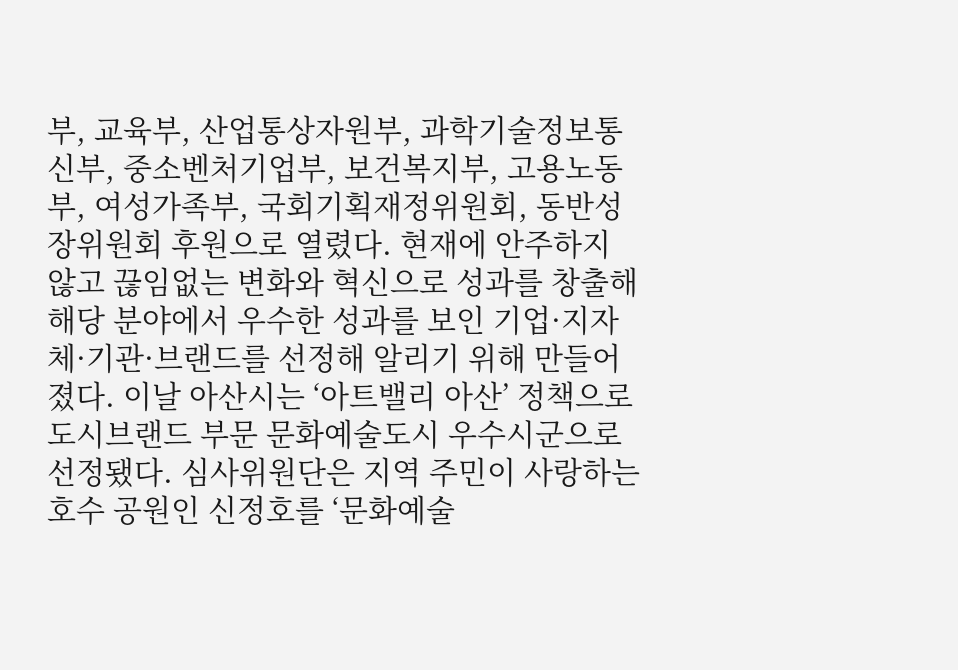부, 교육부, 산업통상자원부, 과학기술정보통신부, 중소벤처기업부, 보건복지부, 고용노동부, 여성가족부, 국회기획재정위원회, 동반성장위원회 후원으로 열렸다. 현재에 안주하지 않고 끊임없는 변화와 혁신으로 성과를 창출해 해당 분야에서 우수한 성과를 보인 기업·지자체·기관·브랜드를 선정해 알리기 위해 만들어졌다. 이날 아산시는 ‘아트밸리 아산’ 정책으로 도시브랜드 부문 문화예술도시 우수시군으로 선정됐다. 심사위원단은 지역 주민이 사랑하는 호수 공원인 신정호를 ‘문화예술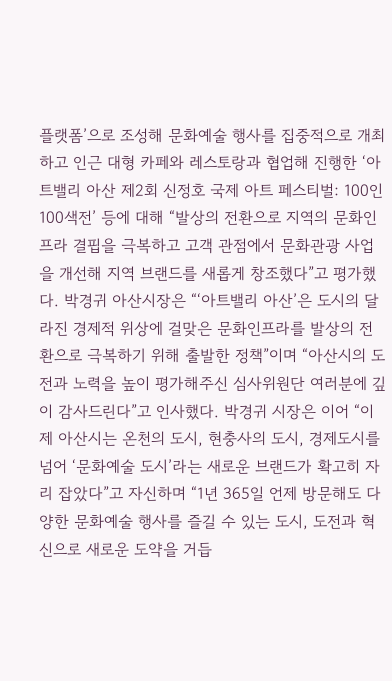플랫폼’으로 조성해 문화예술 행사를 집중적으로 개최하고 인근 대형 카페와 레스토랑과 협업해 진행한 ‘아트밸리 아산 제2회 신정호 국제 아트 페스티벌: 100인 100색전’ 등에 대해 “발상의 전환으로 지역의 문화인프라 결핍을 극복하고 고객 관점에서 문화관광 사업을 개선해 지역 브랜드를 새롭게 창조했다”고 평가했다. 박경귀 아산시장은 “‘아트밸리 아산’은 도시의 달라진 경제적 위상에 걸맞은 문화인프라를 발상의 전환으로 극복하기 위해 출발한 정책”이며 “아산시의 도전과 노력을 높이 평가해주신 심사위원단 여러분에 깊이 감사드린다”고 인사했다. 박경귀 시장은 이어 “이제 아산시는 온천의 도시, 현충사의 도시, 경제도시를 넘어 ‘문화예술 도시’라는 새로운 브랜드가 확고히 자리 잡았다”고 자신하며 “1년 365일 언제 방문해도 다양한 문화예술 행사를 즐길 수 있는 도시, 도전과 혁신으로 새로운 도약을 거듭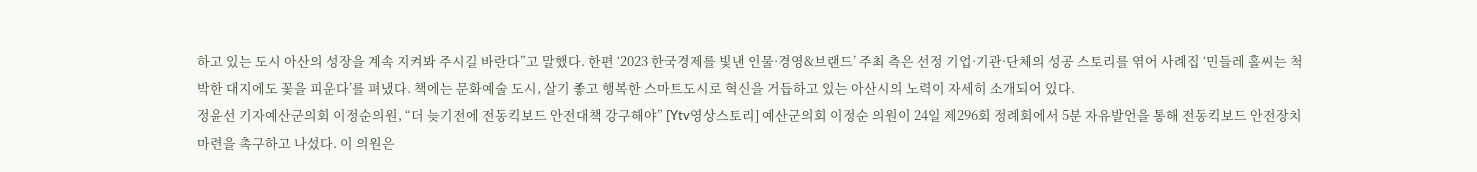하고 있는 도시 아산의 성장을 계속 지켜봐 주시길 바란다”고 말했다. 한편 ‘2023 한국경제를 빛낸 인물·경영&브랜드’ 주최 측은 선정 기업·기관·단체의 성공 스토리를 엮어 사례집 ‘민들레 홀씨는 척박한 대지에도 꽃을 피운다’를 펴냈다. 책에는 문화예술 도시, 살기 좋고 행복한 스마트도시로 혁신을 거듭하고 있는 아산시의 노력이 자세히 소개되어 있다.
정윤선 기자예산군의회 이정순의원, “더 늦기전에 전동킥보드 안전대책 강구해야” [Ytv영상스토리] 예산군의회 이정순 의원이 24일 제296회 정례회에서 5분 자유발언을 통해 전동킥보드 안전장치 마련을 촉구하고 나섰다. 이 의원은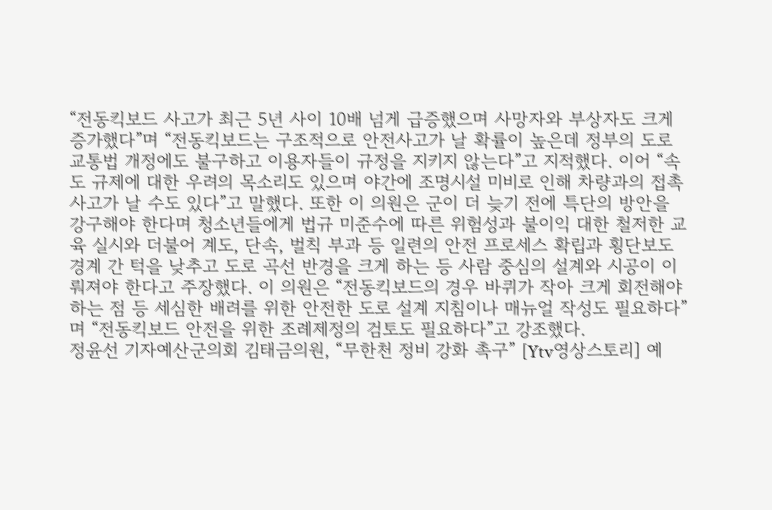“전동킥보드 사고가 최근 5년 사이 10배 넘게 급증했으며 사망자와 부상자도 크게 증가했다”며 “전동킥보드는 구조적으로 안전사고가 날 확률이 높은데 정부의 도로교통법 개정에도 불구하고 이용자들이 규정을 지키지 않는다”고 지적했다. 이어 “속도 규제에 대한 우려의 목소리도 있으며 야간에 조명시설 미비로 인해 차량과의 접촉사고가 날 수도 있다”고 말했다. 또한 이 의원은 군이 더 늦기 전에 특단의 방안을 강구해야 한다며 청소년들에게 법규 미준수에 따른 위험성과 불이익 대한 철저한 교육 실시와 더불어 계도, 단속, 벌칙 부과 등 일련의 안전 프로세스 확립과 횡단보도 경계 간 턱을 낮추고 도로 곡선 반경을 크게 하는 등 사람 중심의 설계와 시공이 이뤄져야 한다고 주장했다. 이 의원은 “전동킥보드의 경우 바퀴가 작아 크게 회전해야 하는 점 등 세심한 배려를 위한 안전한 도로 설계 지침이나 매뉴얼 작성도 필요하다”며 “전동킥보드 안전을 위한 조례제정의 검토도 필요하다”고 강조했다.
정윤선 기자예산군의회 김태금의원, “무한천 정비 강화 촉구” [Ytv영상스토리] 예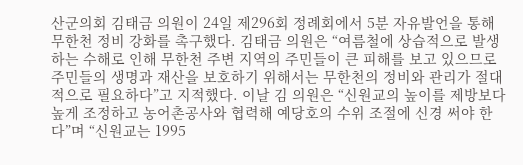산군의회 김태금 의원이 24일 제296회 정례회에서 5분 자유발언을 통해 무한천 정비 강화를 촉구했다. 김태금 의원은 “여름철에 상습적으로 발생하는 수해로 인해 무한천 주변 지역의 주민들이 큰 피해를 보고 있으므로 주민들의 생명과 재산을 보호하기 위해서는 무한천의 정비와 관리가 절대적으로 필요하다”고 지적했다. 이날 김 의원은 “신원교의 높이를 제방보다 높게 조정하고 농어촌공사와 협력해 예당호의 수위 조절에 신경 써야 한다”며 “신원교는 1995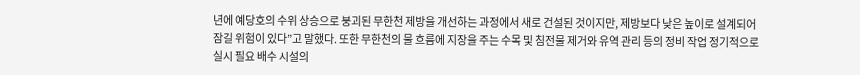년에 예당호의 수위 상승으로 붕괴된 무한천 제방을 개선하는 과정에서 새로 건설된 것이지만, 제방보다 낮은 높이로 설계되어 잠길 위험이 있다”고 말했다. 또한 무한천의 물 흐름에 지장을 주는 수목 및 침전물 제거와 유역 관리 등의 정비 작업 정기적으로 실시 필요 배수 시설의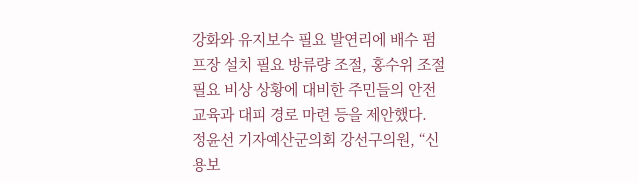강화와 유지보수 필요 발연리에 배수 펌프장 설치 필요 방류량 조절, 홍수위 조절 필요 비상 상황에 대비한 주민들의 안전 교육과 대피 경로 마련 등을 제안했다.
정윤선 기자예산군의회 강선구의원, “신용보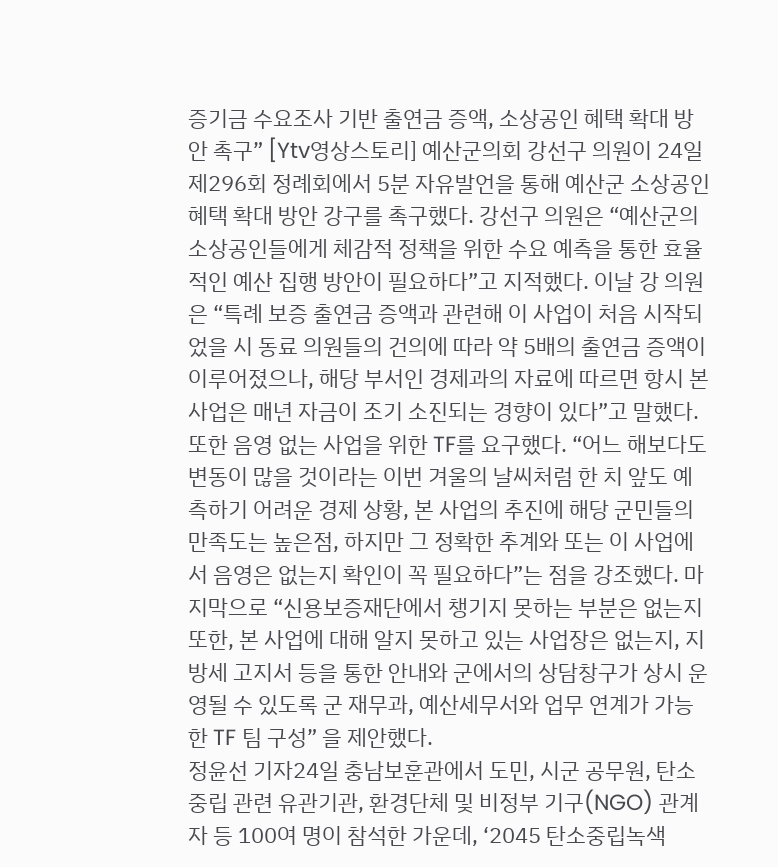증기금 수요조사 기반 출연금 증액, 소상공인 혜택 확대 방안 촉구” [Ytv영상스토리] 예산군의회 강선구 의원이 24일 제296회 정례회에서 5분 자유발언을 통해 예산군 소상공인 혜택 확대 방안 강구를 촉구했다. 강선구 의원은 “예산군의 소상공인들에게 체감적 정책을 위한 수요 예측을 통한 효율적인 예산 집행 방안이 필요하다”고 지적했다. 이날 강 의원은 “특례 보증 출연금 증액과 관련해 이 사업이 처음 시작되었을 시 동료 의원들의 건의에 따라 약 5배의 출연금 증액이 이루어졌으나, 해당 부서인 경제과의 자료에 따르면 항시 본 사업은 매년 자금이 조기 소진되는 경향이 있다”고 말했다. 또한 음영 없는 사업을 위한 TF를 요구했다. “어느 해보다도 변동이 많을 것이라는 이번 겨울의 날씨처럼 한 치 앞도 예측하기 어려운 경제 상황, 본 사업의 추진에 해당 군민들의 만족도는 높은점, 하지만 그 정확한 추계와 또는 이 사업에서 음영은 없는지 확인이 꼭 필요하다”는 점을 강조했다. 마지막으로 “신용보증재단에서 챙기지 못하는 부분은 없는지 또한, 본 사업에 대해 알지 못하고 있는 사업장은 없는지, 지방세 고지서 등을 통한 안내와 군에서의 상담창구가 상시 운영될 수 있도록 군 재무과, 예산세무서와 업무 연계가 가능한 TF 팀 구성” 을 제안했다.
정윤선 기자24일 충남보훈관에서 도민, 시군 공무원, 탄소중립 관련 유관기관, 환경단체 및 비정부 기구(NGO) 관계자 등 100여 명이 참석한 가운데, ‘2045 탄소중립녹색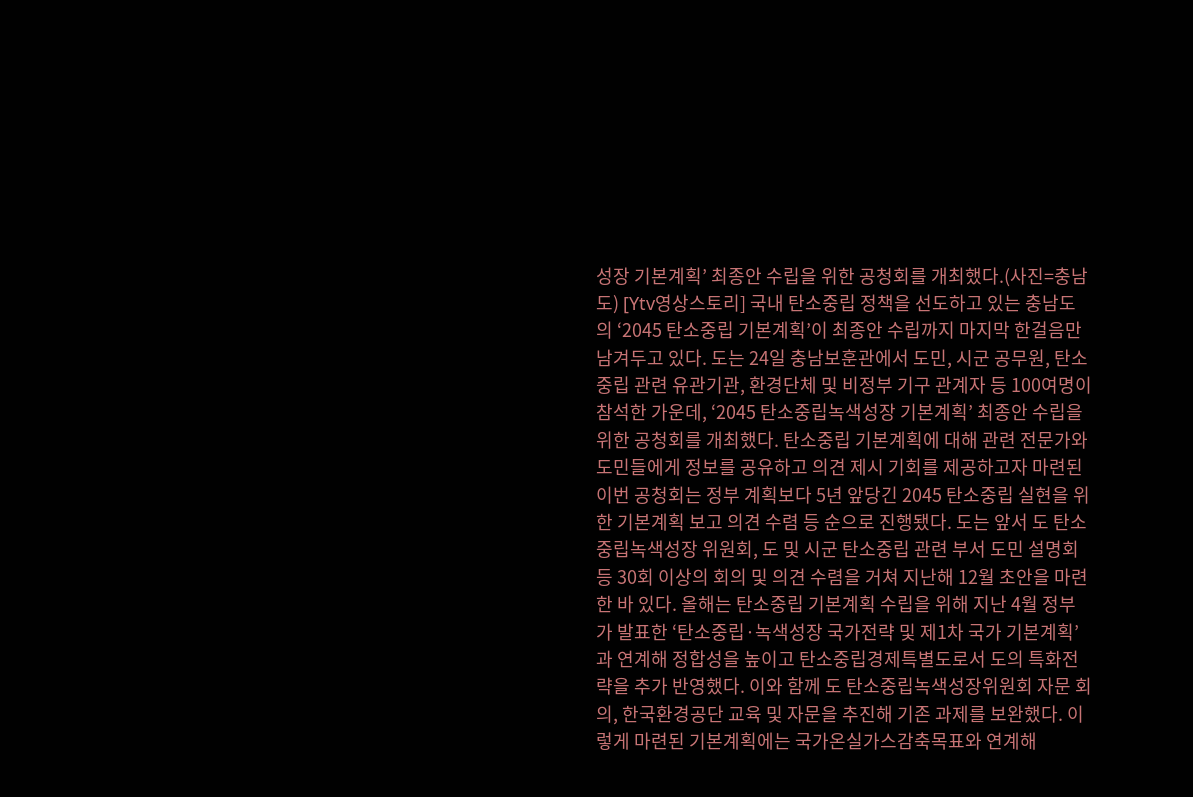성장 기본계획’ 최종안 수립을 위한 공청회를 개최했다.(사진=충남도) [Ytv영상스토리] 국내 탄소중립 정책을 선도하고 있는 충남도의 ‘2045 탄소중립 기본계획’이 최종안 수립까지 마지막 한걸음만 남겨두고 있다. 도는 24일 충남보훈관에서 도민, 시군 공무원, 탄소중립 관련 유관기관, 환경단체 및 비정부 기구 관계자 등 100여명이 참석한 가운데, ‘2045 탄소중립녹색성장 기본계획’ 최종안 수립을 위한 공청회를 개최했다. 탄소중립 기본계획에 대해 관련 전문가와 도민들에게 정보를 공유하고 의견 제시 기회를 제공하고자 마련된 이번 공청회는 정부 계획보다 5년 앞당긴 2045 탄소중립 실현을 위한 기본계획 보고 의견 수렴 등 순으로 진행됐다. 도는 앞서 도 탄소중립녹색성장 위원회, 도 및 시군 탄소중립 관련 부서 도민 설명회 등 30회 이상의 회의 및 의견 수렴을 거쳐 지난해 12월 초안을 마련한 바 있다. 올해는 탄소중립 기본계획 수립을 위해 지난 4월 정부가 발표한 ‘탄소중립·녹색성장 국가전략 및 제1차 국가 기본계획’과 연계해 정합성을 높이고 탄소중립경제특별도로서 도의 특화전략을 추가 반영했다. 이와 함께 도 탄소중립녹색성장위원회 자문 회의, 한국환경공단 교육 및 자문을 추진해 기존 과제를 보완했다. 이렇게 마련된 기본계획에는 국가온실가스감축목표와 연계해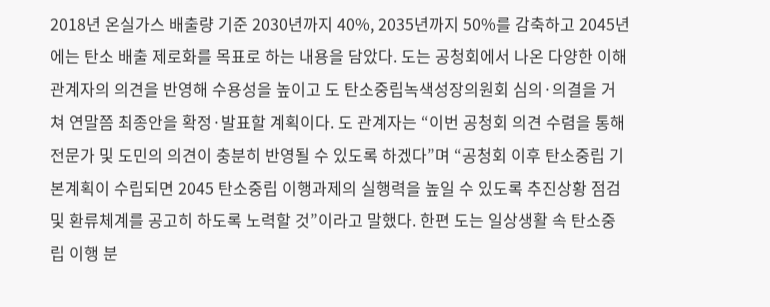2018년 온실가스 배출량 기준 2030년까지 40%, 2035년까지 50%를 감축하고 2045년에는 탄소 배출 제로화를 목표로 하는 내용을 담았다. 도는 공청회에서 나온 다양한 이해관계자의 의견을 반영해 수용성을 높이고 도 탄소중립녹색성장의원회 심의·의결을 거쳐 연말쯤 최종안을 확정·발표할 계획이다. 도 관계자는 “이번 공청회 의견 수렴을 통해 전문가 및 도민의 의견이 충분히 반영될 수 있도록 하겠다”며 “공청회 이후 탄소중립 기본계획이 수립되면 2045 탄소중립 이행과제의 실행력을 높일 수 있도록 추진상황 점검 및 환류체계를 공고히 하도록 노력할 것”이라고 말했다. 한편 도는 일상생활 속 탄소중립 이행 분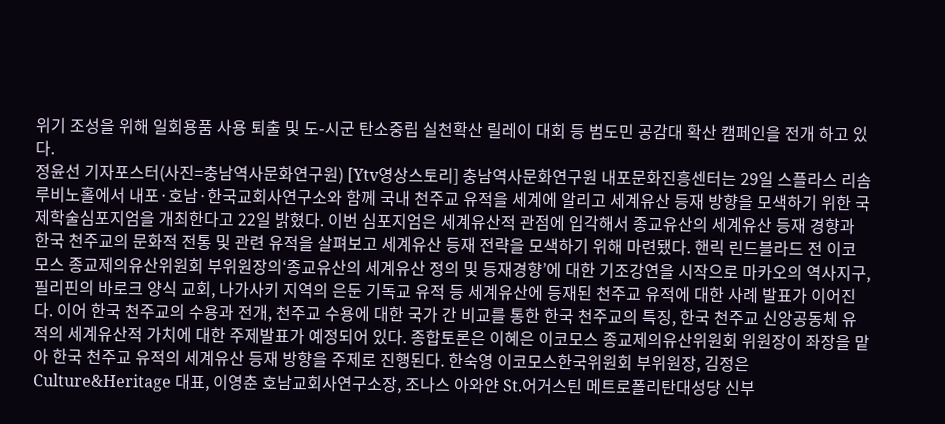위기 조성을 위해 일회용품 사용 퇴출 및 도-시군 탄소중립 실천확산 릴레이 대회 등 범도민 공감대 확산 캠페인을 전개 하고 있다.
정윤선 기자포스터(사진=충남역사문화연구원) [Ytv영상스토리] 충남역사문화연구원 내포문화진흥센터는 29일 스플라스 리솜 루비노홀에서 내포·호남·한국교회사연구소와 함께 국내 천주교 유적을 세계에 알리고 세계유산 등재 방향을 모색하기 위한 국제학술심포지엄을 개최한다고 22일 밝혔다. 이번 심포지엄은 세계유산적 관점에 입각해서 종교유산의 세계유산 등재 경향과 한국 천주교의 문화적 전통 및 관련 유적을 살펴보고 세계유산 등재 전략을 모색하기 위해 마련됐다. 핸릭 린드블라드 전 이코모스 종교제의유산위원회 부위원장의‘종교유산의 세계유산 정의 및 등재경향’에 대한 기조강연을 시작으로 마카오의 역사지구, 필리핀의 바로크 양식 교회, 나가사키 지역의 은둔 기독교 유적 등 세계유산에 등재된 천주교 유적에 대한 사례 발표가 이어진다. 이어 한국 천주교의 수용과 전개, 천주교 수용에 대한 국가 간 비교를 통한 한국 천주교의 특징, 한국 천주교 신앙공동체 유적의 세계유산적 가치에 대한 주제발표가 예정되어 있다. 종합토론은 이혜은 이코모스 종교제의유산위원회 위원장이 좌장을 맡아 한국 천주교 유적의 세계유산 등재 방향을 주제로 진행된다. 한숙영 이코모스한국위원회 부위원장, 김정은 Culture&Heritage 대표, 이영춘 호남교회사연구소장, 조나스 아와얀 St.어거스틴 메트로폴리탄대성당 신부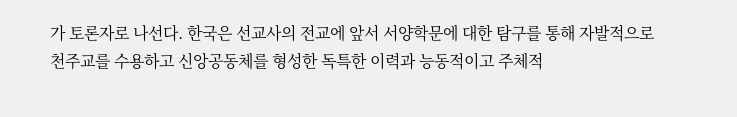가 토론자로 나선다. 한국은 선교사의 전교에 앞서 서양학문에 대한 탐구를 통해 자발적으로 천주교를 수용하고 신앙공동체를 형성한 독특한 이력과 능동적이고 주체적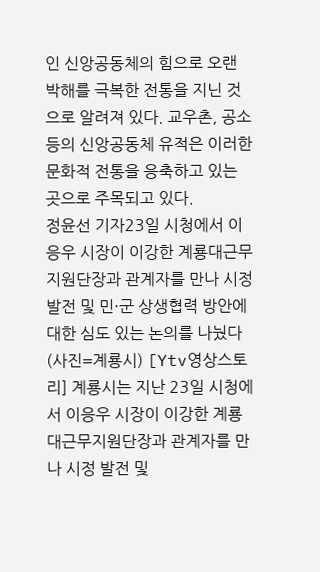인 신앙공동체의 힘으로 오랜 박해를 극복한 전통을 지닌 것으로 알려져 있다. 교우촌, 공소 등의 신앙공동체 유적은 이러한 문화적 전통을 응축하고 있는 곳으로 주목되고 있다.
정윤선 기자23일 시청에서 이응우 시장이 이강한 계룡대근무지원단장과 관계자를 만나 시정 발전 및 민·군 상생협력 방안에 대한 심도 있는 논의를 나눴다(사진=계룡시) [Ytv영상스토리] 계룡시는 지난 23일 시청에서 이응우 시장이 이강한 계룡대근무지원단장과 관계자를 만나 시정 발전 및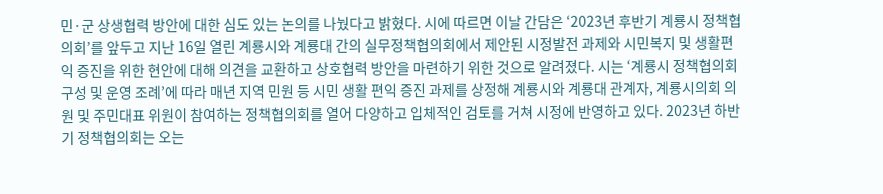민·군 상생협력 방안에 대한 심도 있는 논의를 나눴다고 밝혔다. 시에 따르면 이날 간담은 ‘2023년 후반기 계룡시 정책협의회’를 앞두고 지난 16일 열린 계룡시와 계룡대 간의 실무정책협의회에서 제안된 시정발전 과제와 시민복지 및 생활편익 증진을 위한 현안에 대해 의견을 교환하고 상호협력 방안을 마련하기 위한 것으로 알려졌다. 시는 ‘계룡시 정책협의회 구성 및 운영 조례’에 따라 매년 지역 민원 등 시민 생활 편익 증진 과제를 상정해 계룡시와 계룡대 관계자, 계룡시의회 의원 및 주민대표 위원이 참여하는 정책협의회를 열어 다양하고 입체적인 검토를 거쳐 시정에 반영하고 있다. 2023년 하반기 정책협의회는 오는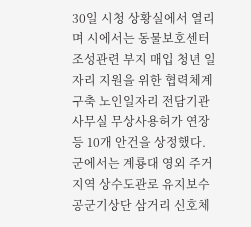30일 시청 상황실에서 열리며 시에서는 동물보호센터 조성관련 부지 매입 청년 일자리 지원을 위한 협력체계 구축 노인일자리 전담기관 사무실 무상사용허가 연장 등 10개 안건을 상정했다. 군에서는 계룡대 영외 주거지역 상수도관로 유지보수 공군기상단 삼거리 신호체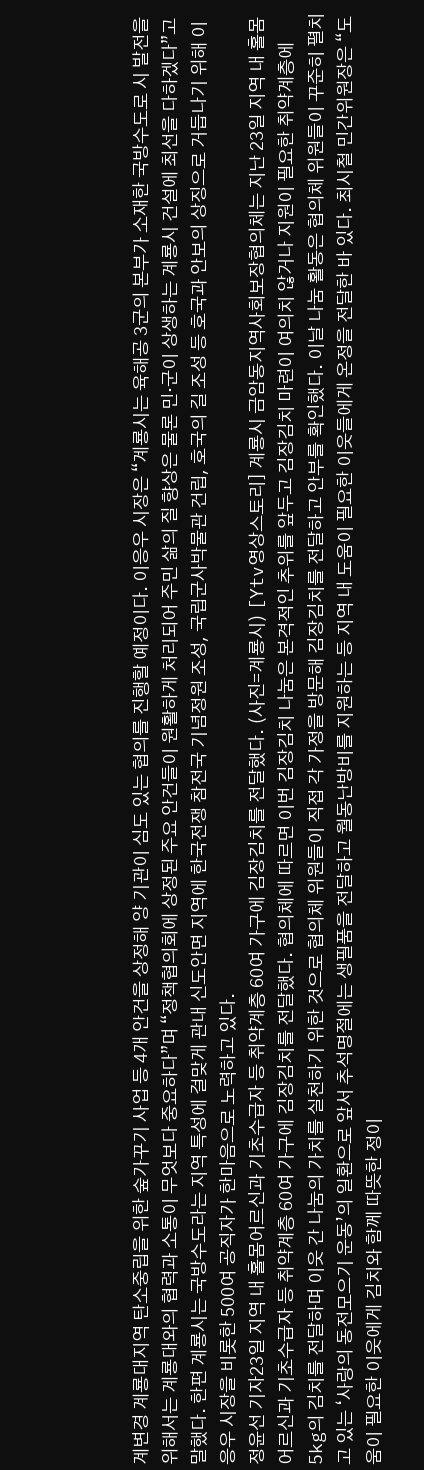계변경 계룡대지역 탄소중립을 위한 숲가꾸기 사업 등 4개 안건을 상정해 양 기관이 심도 있는 협의를 진행할 예정이다. 이응우 시장은 “계룡시는 육해공 3군의 본부가 소재한 국방수도로 시 발전을 위해서는 계룡대와의 협력과 소통이 무엇보다 중요하다”며 “정책협의회에 상정된 주요 안건들이 원활하게 처리되어 주민 삶의 질 향상은 물론 민·군이 상생하는 계룡시 건설에 최선을 다하겠다”고 말했다. 한편 계룡시는 국방수도라는 지역 특성에 걸맞게 관내 신도안면 지역에 한국전쟁 참전국 기념정원 조성, 국립군사박물관 건립, 호국의 길 조성 등 호국과 안보의 상징으로 거듭나기 위해 이응우 시장을 비롯한 500여 공직자가 한마음으로 노력하고 있다.
정윤선 기자23일 지역 내 홀몸어르신과 기초수급자 등 취약계층 60여 가구에 김장김치를 전달했다. (사진=계룡시) [Ytv영상스토리] 계룡시 금암동지역사회보장협의체는 지난 23일 지역 내 홀몸어르신과 기초수급자 등 취약계층 60여 가구에 김장김치를 전달했다. 협의체에 따르면 이번 김장김치 나눔은 본격적인 추위를 앞두고 김장김치 마련이 여의치 않거나 지원이 필요한 취약계층에 5kg의 김치를 전달하며 이웃 간 나눔의 가치를 실천하기 위한 것으로 협의체 위원들이 직접 각 가정을 방문해 김장김치를 전달하고 안부를 확인했다. 이날 나눔 활동은 협의체 위원들이 꾸준히 펼치고 있는 ‘사랑의 동전모으기 운동’의 일환으로 앞서 추석명절에는 생필품을 전달하고 월동난방비를 지원하는 등 지역 내 도움이 필요한 이웃들에게 온정을 전달한 바 있다. 최시철 민간위원장은 “도움이 필요한 이웃에게 김치와 함께 따뜻한 정이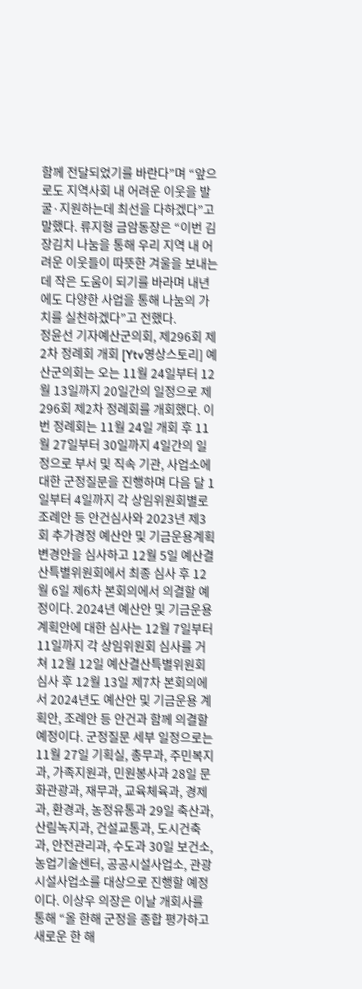함께 전달되었기를 바란다”며 “앞으로도 지역사회 내 어려운 이웃을 발굴·지원하는데 최선을 다하겠다”고 말했다. 류지형 금암동장은 “이번 김장김치 나눔을 통해 우리 지역 내 어려운 이웃들이 따뜻한 겨울을 보내는데 작은 도움이 되기를 바라며 내년에도 다양한 사업을 통해 나눔의 가치를 실천하겠다”고 전했다.
정윤선 기자예산군의회, 제296회 제2차 정례회 개회 [Ytv영상스토리] 예산군의회는 오는 11월 24일부터 12월 13일까지 20일간의 일정으로 제296회 제2차 정례회를 개회했다. 이번 정례회는 11월 24일 개회 후 11월 27일부터 30일까지 4일간의 일정으로 부서 및 직속 기관, 사업소에 대한 군정질문을 진행하며 다음 달 1일부터 4일까지 각 상임위원회별로 조례안 등 안건심사와 2023년 제3회 추가경정 예산안 및 기금운용계획변경안을 심사하고 12월 5일 예산결산특별위원회에서 최종 심사 후 12월 6일 제6차 본회의에서 의결할 예정이다. 2024년 예산안 및 기금운용계획안에 대한 심사는 12월 7일부터 11일까지 각 상임위원회 심사를 거쳐 12월 12일 예산결산특별위원회 심사 후 12월 13일 제7차 본회의에서 2024년도 예산안 및 기금운용 계획안, 조례안 등 안건과 함께 의결할 예정이다. 군정질문 세부 일정으로는 11월 27일 기획실, 총무과, 주민복지과, 가족지원과, 민원봉사과 28일 문화관광과, 재무과, 교육체육과, 경제과, 환경과, 농정유통과 29일 축산과, 산림녹지과, 건설교통과, 도시건축과, 안전관리과, 수도과 30일 보건소, 농업기술센터, 공공시설사업소, 관광시설사업소를 대상으로 진행할 예정이다. 이상우 의장은 이날 개회사를 통해 “올 한해 군정을 종합 평가하고 새로운 한 해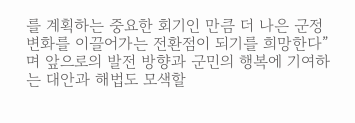를 계획하는 중요한 회기인 만큼 더 나은 군정 변화를 이끌어가는 전환점이 되기를 희망한다”며 앞으로의 발전 방향과 군민의 행복에 기여하는 대안과 해법도 모색할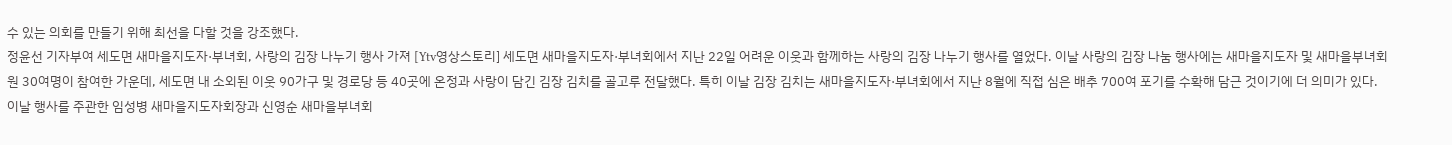수 있는 의회를 만들기 위해 최선을 다할 것을 강조했다.
정윤선 기자부여 세도면 새마을지도자·부녀회, 사랑의 김장 나누기 행사 가져 [Ytv영상스토리] 세도면 새마을지도자·부녀회에서 지난 22일 어려운 이웃과 함께하는 사랑의 김장 나누기 행사를 열었다. 이날 사랑의 김장 나눔 행사에는 새마을지도자 및 새마을부녀회원 30여명이 참여한 가운데, 세도면 내 소외된 이웃 90가구 및 경로당 등 40곳에 온정과 사랑이 담긴 김장 김치를 골고루 전달했다. 특히 이날 김장 김치는 새마을지도자·부녀회에서 지난 8월에 직접 심은 배추 700여 포기를 수확해 담근 것이기에 더 의미가 있다. 이날 행사를 주관한 임성병 새마을지도자회장과 신영순 새마을부녀회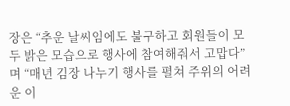장은 “추운 날씨임에도 불구하고 회원들이 모두 밝은 모습으로 행사에 참여해줘서 고맙다”며 “매년 김장 나누기 행사를 펼쳐 주위의 어려운 이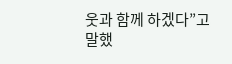웃과 함께 하겠다”고 말했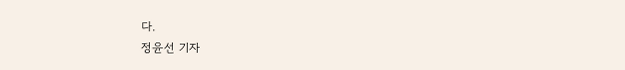다.
정윤선 기자